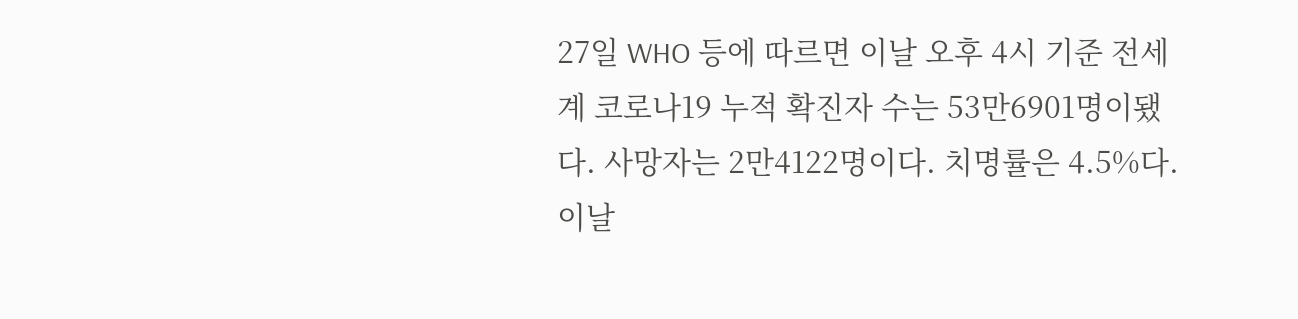27일 WHO 등에 따르면 이날 오후 4시 기준 전세계 코로나19 누적 확진자 수는 53만6901명이됐다. 사망자는 2만4122명이다. 치명률은 4.5%다.
이날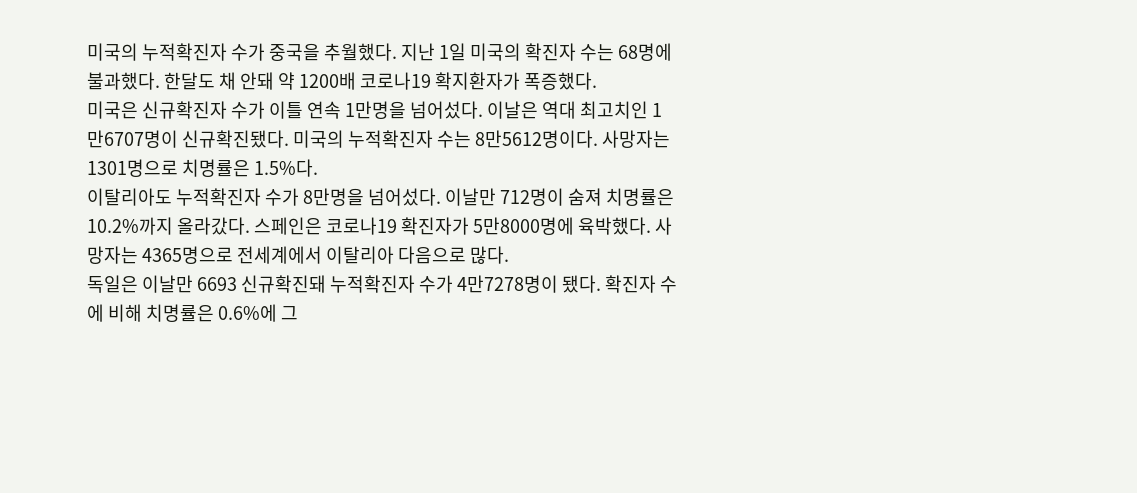미국의 누적확진자 수가 중국을 추월했다. 지난 1일 미국의 확진자 수는 68명에 불과했다. 한달도 채 안돼 약 1200배 코로나19 확지환자가 폭증했다.
미국은 신규확진자 수가 이틀 연속 1만명을 넘어섰다. 이날은 역대 최고치인 1만6707명이 신규확진됐다. 미국의 누적확진자 수는 8만5612명이다. 사망자는 1301명으로 치명률은 1.5%다.
이탈리아도 누적확진자 수가 8만명을 넘어섰다. 이날만 712명이 숨져 치명률은 10.2%까지 올라갔다. 스페인은 코로나19 확진자가 5만8000명에 육박했다. 사망자는 4365명으로 전세계에서 이탈리아 다음으로 많다.
독일은 이날만 6693 신규확진돼 누적확진자 수가 4만7278명이 됐다. 확진자 수에 비해 치명률은 0.6%에 그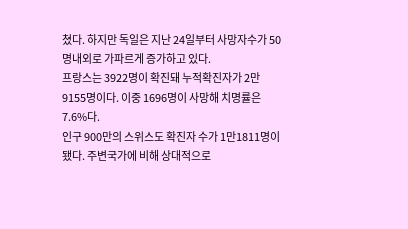쳤다. 하지만 독일은 지난 24일부터 사망자수가 50명내외로 가파르게 증가하고 있다.
프랑스는 3922명이 확진돼 누적확진자가 2만9155명이다. 이중 1696명이 사망해 치명률은 7.6%다.
인구 900만의 스위스도 확진자 수가 1만1811명이됐다. 주변국가에 비해 상대적으로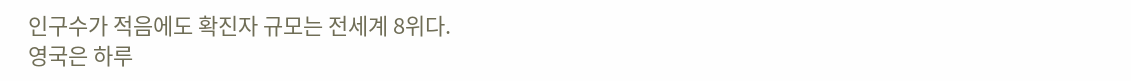인구수가 적음에도 확진자 규모는 전세계 8위다.
영국은 하루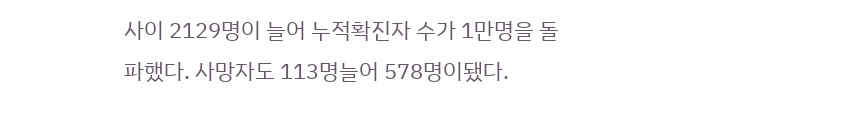사이 2129명이 늘어 누적확진자 수가 1만명을 돌파했다. 사망자도 113명늘어 578명이됐다.